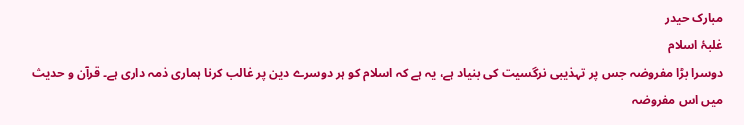مبارک حیدر
غلبۂ اسلام
دوسرا بڑا مفروضہ جس پر تہذیبی نرگسیت کی بنیاد ہے، یہ ہے کہ اسلام کو ہر دوسرے دین پر غالب کرنا ہماری ذمہ داری ہے۔ قرآن و حدیث میں اس مفروضہ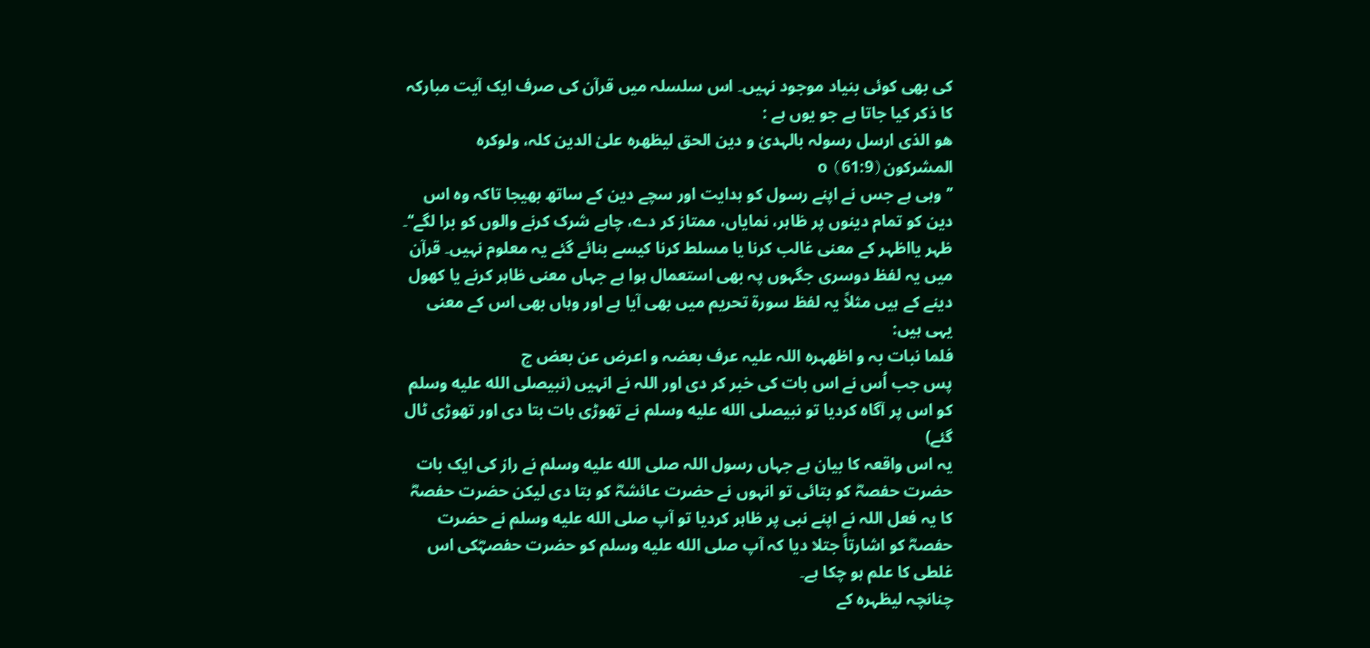کی بھی کوئی بنیاد موجود نہیں۔ اس سلسلہ میں قرآن کی صرف ایک آیت مبارکہ کا ذکر کیا جاتا ہے جو یوں ہے :
ھو الذی ارسل رسولہ بالہدیٰ و دین الحق لیظھرہ علیٰ الدین کلہ، ولوکرہ المشرکونo (61:9)
’’وہی ہے جس نے اپنے رسول کو ہدایت اور سچے دین کے ساتھ بھیجا تاکہ وہ اس دین کو تمام دینوں پر ظاہر، نمایاں، ممتاز کر دے، چاہے شرک کرنے والوں کو برا لگے‘‘۔
ظہر یااظہر کے معنی غالب کرنا یا مسلط کرنا کیسے بنائے گئے یہ معلوم نہیں۔ قرآن میں یہ لفظ دوسری جگہوں پہ بھی استعمال ہوا ہے جہاں معنی ظاہر کرنے یا کھول دینے کے ہیں مثلاً یہ لفظ سورۃ تحریم میں بھی آیا ہے اور وہاں بھی اس کے معنی یہی ہیں:
فلما نبات بہ و اظھہرہ اللہ علیہ عرف بعضہ و اعرض عن بعض ج
پس جب اُس نے اس بات کی خبر کر دی اور اللہ نے انہیں (نبیصلى الله عليه وسلم کو اس پر آگاہ کردیا تو نبیصلى الله عليه وسلم نے تھوڑی بات بتا دی اور تھوڑی ٹال گئے)
یہ اس واقعہ کا بیان ہے جہاں رسول اللہ صلى الله عليه وسلم نے راز کی ایک بات حضرت حفصہؓ کو بتائی تو انہوں نے حضرت عائشہؓ کو بتا دی لیکن حضرت حفصہؓ کا یہ فعل اللہ نے اپنے نبی پر ظاہر کردیا تو آپ صلى الله عليه وسلم نے حضرت حفصہؓ کو اشارتاً جتلا دیا کہ آپ صلى الله عليه وسلم کو حضرت حفصہؓکی اس غلطی کا علم ہو چکا ہے۔
چنانچہ لیظہرہ کے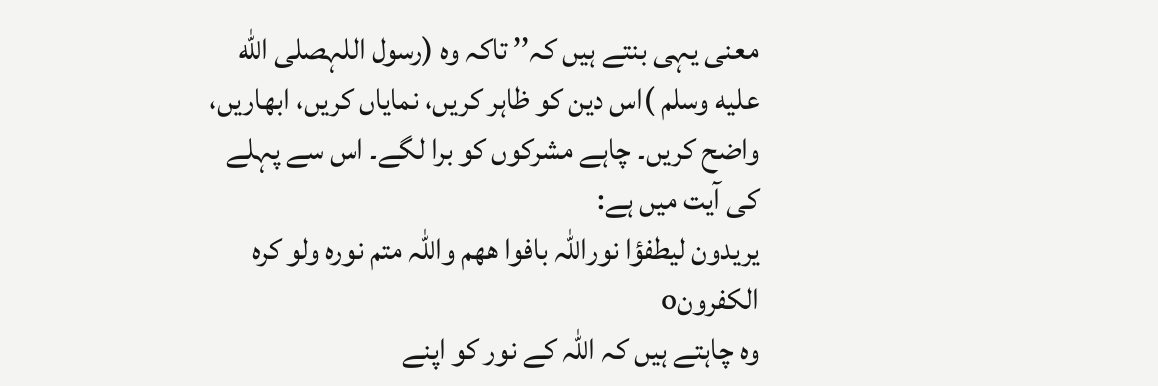معنی یہی بنتے ہیں کہ’’ تاکہ وہ (رسول اللہصلى الله عليه وسلم )اس دین کو ظاہر کریں، نمایاں کریں، ابھاریں، واضح کریں۔ چاہے مشرکوں کو برا لگے۔ اس سے پہلے کی آیت میں ہے:
یریدون لیطفؤا نوراللہ بافوا ھھم واللہ متم نورہ ولو کرہ الکفرونo
وہ چاہتے ہیں کہ اللہ کے نور کو اپنے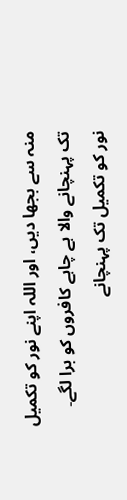منہ سے بجھا دیں، اور اللہ اپنے نور کو تکمیل تک پہنچانے والا ہے چاہے کافروں کو برا لگے۔
نور کو تکمیل تک پہنچانے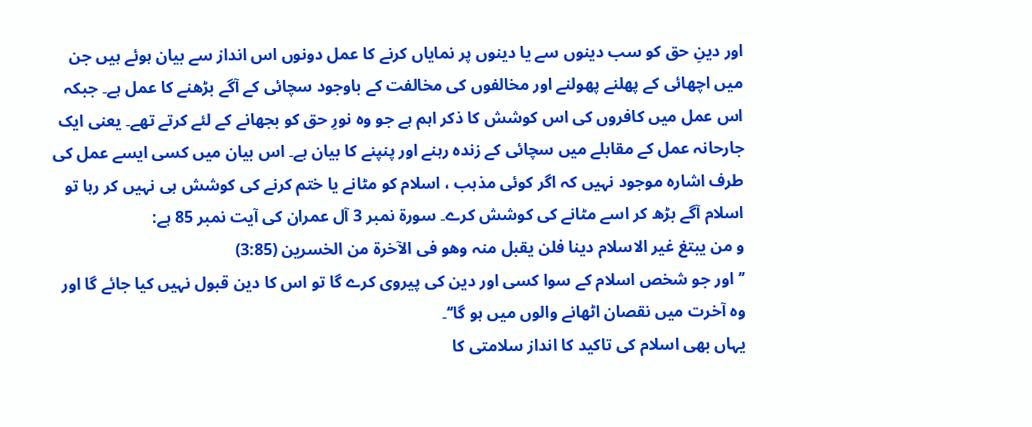اور دینِ حق کو سب دینوں سے یا دینوں پر نمایاں کرنے کا عمل دونوں اس انداز سے بیان ہوئے ہیں جن میں اچھائی کے پھلنے پھولنے اور مخالفوں کی مخالفت کے باوجود سچائی کے آگے بڑھنے کا عمل ہے۔ جبکہ اس عمل میں کافروں کی اس کوشش کا ذکر اہم ہے جو وہ نورِ حق کو بجھانے کے لئے کرتے تھے۔ یعنی ایک جارحانہ عمل کے مقابلے میں سچائی کے زندہ رہنے اور پنپنے کا بیان ہے۔ اس بیان میں کسی ایسے عمل کی طرف اشارہ موجود نہیں کہ اگر کوئی مذہب ، اسلام کو مٹانے یا ختم کرنے کی کوشش ہی نہیں کر رہا تو اسلام آگے بڑھ کر اسے مٹانے کی کوشش کرے۔ سورۃ نمبر 3 آل عمران کی آیت نمبر 85 ہے:
و من یبتغ غیر الاسلام دینا فلن یقبل منہ وھو فی الآخرۃ من الخسرین (3:85)
’’اور جو شخص اسلام کے سوا کسی اور دین کی پیروی کرے گا تو اس کا دین قبول نہیں کیا جائے گا اور وہ آخرت میں نقصان اٹھانے والوں میں ہو گا‘‘۔
یہاں بھی اسلام کی تاکید کا انداز سلامتی کا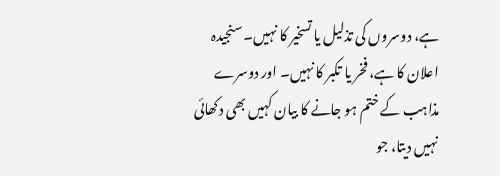ہے، دوسروں کی تذلیل یا تسخیر کا نہیں۔ سنجیدہ اعلان کا ہے، فخر یا تکبر کا نہیں۔ اور دوسرے مذاہب کے ختم ہو جانے کا بیان کہیں بھی دکھائی نہیں دیتا، جو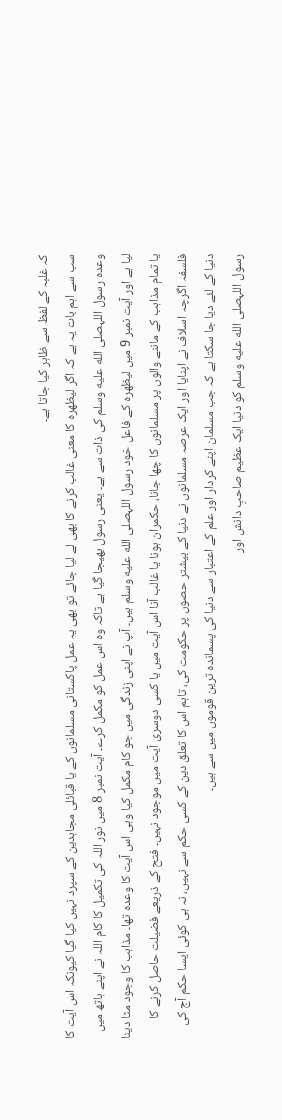کہ غلبہ کے لفظ سے ظاہر کیا جاتا ہے۔
سب سے اہم بات یہ ہے کہ اگر لیظھرہ کا معنی غالب کرنے کا بھی لے لیا جائے تو بھی یہ عمل پاکستانی مسلمانوں کے یا قبائلی مجاہدین کے سپرد نہیں کیا گیا کیونکہ اس آیت کا وعدہ رسول اللہصلى الله عليه وسلم کی ذات سے ہے۔ یعنی رسول بھیجا گیا ہے تاکہ وہ اس عمل کو مکمل کرے۔ آیت نمبر 8 میں نور اللہ کی تکمیل کا کام اللہ نے اپنے ہاتھ میں لیا ہے اور آیت نمبر 9 میں لیظھرہ کے فاعل خود رسول اللہصلى الله عليه وسلم ہیں۔ آپ نے اپنی زندگی میں جو کام مکمل کیا وہی اس آیت کا وعدہ تھا۔ مذاہب کا وجود مٹا دینا یا تمام مذاہب کے ماننے والوں پر مسلمانوں کا چھا جانا، حکمران ہونا یا غالب آنا اس آیت میں یا کسی دوسری آیت میں موجود نہیں۔ فتح کے ذریعے فضیلت حاصل کرنے کا فلسفہ اگرچہ اسلاف نے اپنایا اور ایک عرصہ مسلمانوں نے دنیا کے بیشتر حصوں پر حکومت کی، تاہم اس کا تعلق دین کے کسی حکم سے نہیں، نہ ہی کوئی ایسا حکم آج کی دنیا کے لئے دیا جا سکتا ہے کہ جب مسلمان اپنے کردار اور علم کے اعتبار سے دنیا کی پسماندہ ترین قوموں میں سے ہیں۔
رسول اللہصلى الله عليه وسلم کو دنیا ایک عظیم صاحبِ دانش اور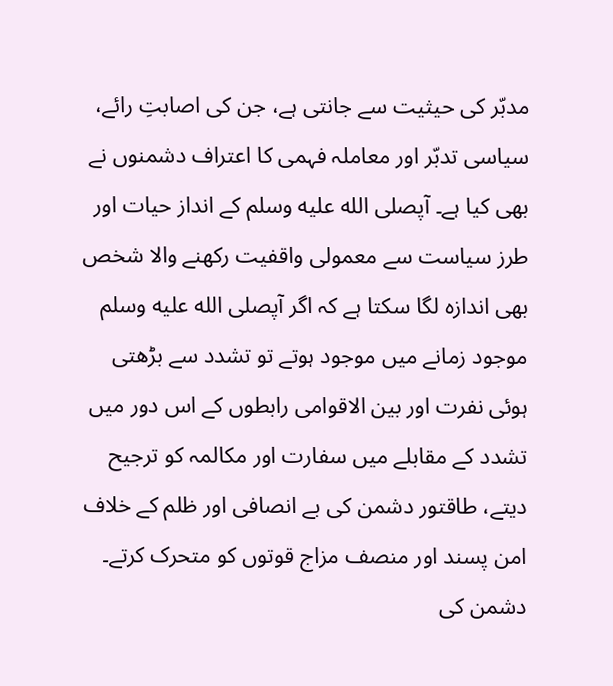مدبّر کی حیثیت سے جانتی ہے، جن کی اصابتِ رائے، سیاسی تدبّر اور معاملہ فہمی کا اعتراف دشمنوں نے بھی کیا ہے۔ آپصلى الله عليه وسلم کے انداز حیات اور طرز سیاست سے معمولی واقفیت رکھنے والا شخص بھی اندازہ لگا سکتا ہے کہ اگر آپصلى الله عليه وسلم موجود زمانے میں موجود ہوتے تو تشدد سے بڑھتی ہوئی نفرت اور بین الاقوامی رابطوں کے اس دور میں تشدد کے مقابلے میں سفارت اور مکالمہ کو ترجیح دیتے، طاقتور دشمن کی بے انصافی اور ظلم کے خلاف امن پسند اور منصف مزاج قوتوں کو متحرک کرتے۔ دشمن کی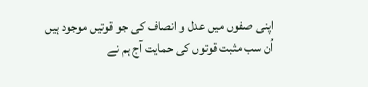اپنی صفوں میں عدل و انصاف کی جو قوتیں موجود ہیں اُن سب مثبت قوتوں کی حمایت آج ہم نے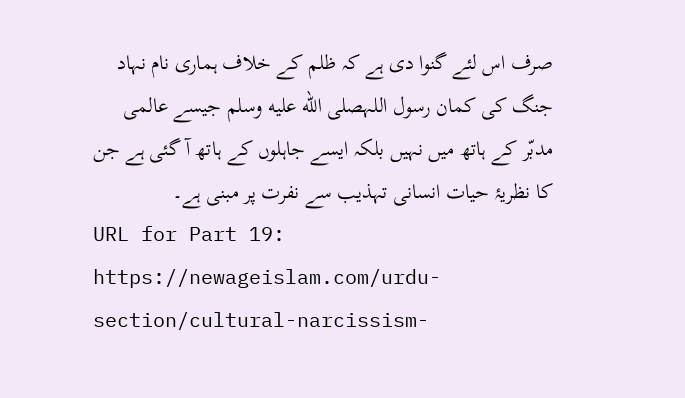صرف اس لئے گنوا دی ہے کہ ظلم کے خلاف ہماری نام نہاد جنگ کی کمان رسول اللہصلى الله عليه وسلم جیسے عالمی مدبّر کے ہاتھ میں نہیں بلکہ ایسے جاہلوں کے ہاتھ آ گئی ہے جن کا نظریۂ حیات انسانی تہذیب سے نفرت پر مبنی ہے۔
URL for Part 19:
https://newageislam.com/urdu-section/cultural-narcissism-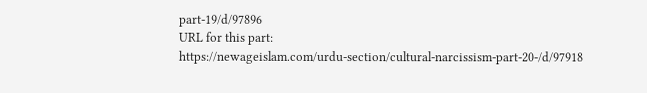part-19/d/97896
URL for this part:
https://newageislam.com/urdu-section/cultural-narcissism-part-20-/d/97918